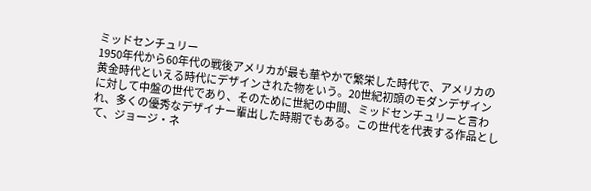ミッドセンチュリー
1950年代から60年代の戦後アメリカが最も華やかで繁栄した時代で、アメリカの黄金時代といえる時代にデザインされた物をいう。20世紀初頭のモダンデザインに対して中盤の世代であり、そのために世紀の中間、ミッドセンチュリーと言われ、多くの優秀なデザイナー輩出した時期でもある。この世代を代表する作品として、ジョージ・ネ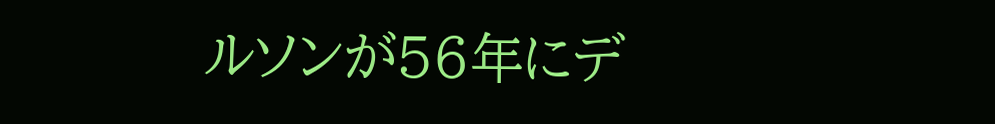ルソンが56年にデ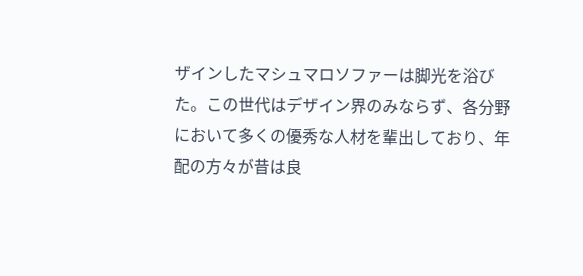ザインしたマシュマロソファーは脚光を浴びた。この世代はデザイン界のみならず、各分野において多くの優秀な人材を輩出しており、年配の方々が昔は良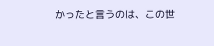かったと言うのは、この世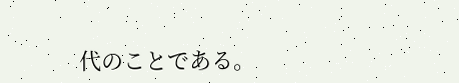代のことである。